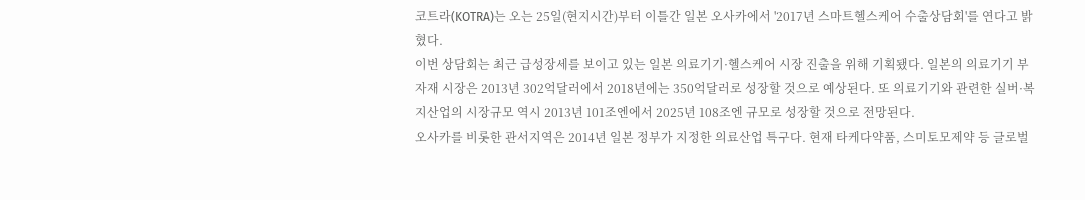코트라(KOTRA)는 오는 25일(현지시간)부터 이틀간 일본 오사카에서 '2017년 스마트헬스케어 수출상담회'를 연다고 밝혔다.
이번 상담회는 최근 급성장세를 보이고 있는 일본 의료기기·헬스케어 시장 진출을 위해 기획됐다. 일본의 의료기기 부자재 시장은 2013년 302억달러에서 2018년에는 350억달러로 성장할 것으로 예상된다. 또 의료기기와 관련한 실버·복지산업의 시장규모 역시 2013년 101조엔에서 2025년 108조엔 규모로 성장할 것으로 전망된다.
오사카를 비롯한 관서지역은 2014년 일본 정부가 지정한 의료산업 특구다. 현재 타케다약품, 스미토모제약 등 글로벌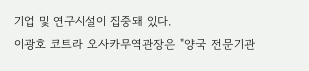기업 및 연구시설이 집중돼 있다.
이광호 코트라 오사카무역관장은 "양국 전문기관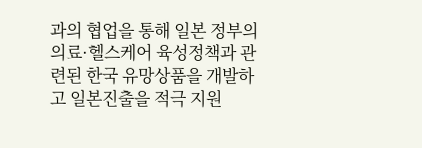과의 협업을 통해 일본 정부의 의료·헬스케어 육성정책과 관련된 한국 유망상품을 개발하고 일본진출을 적극 지원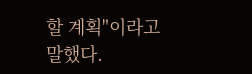할 계획"이라고 말했다.